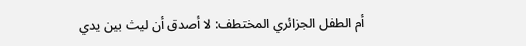أم الطفل الجزائري المختطف: لا أصدق أن ليث بين يدي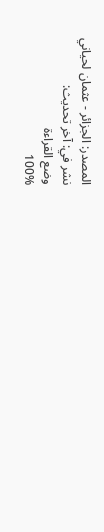المصدر: الجزائر - عثمان لحياني
نشر في: آخر تحديث:
وضع القراءة
100%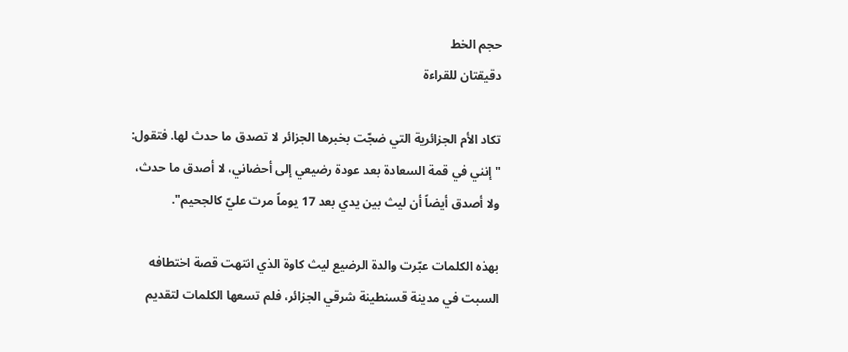حجم الخط
دقيقتان للقراءة

تكاد الأم الجزائرية التي ضجّت بخبرها الجزائر لا تصدق ما حدث لها. فتقول: "إنني في قمة السعادة بعد عودة رضيعي إلى أحضاني، لا أصدق ما حدث، ولا أصدق أيضاً أن ليث بين يدي بعد 17 يوماً مرت عليّ كالجحيم".

بهذه الكلمات عبّرت والدة الرضيع ليث كاوة الذي انتهت قصة اختطافه السبت في مدينة قسنطينة شرقي الجزائر، فلم تسعها الكلمات لتقديم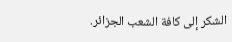الشكر إلى كافة الشعب الجزائر.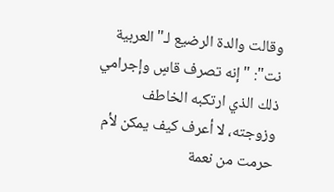وقالت والدة الرضيع لـ"العربية نت": "إنه تصرف قاسٍ وإجرامي ذلك الذي ارتكبه الخاطف وزوجته، لا أعرف كيف يمكن لأم حرمت من نعمة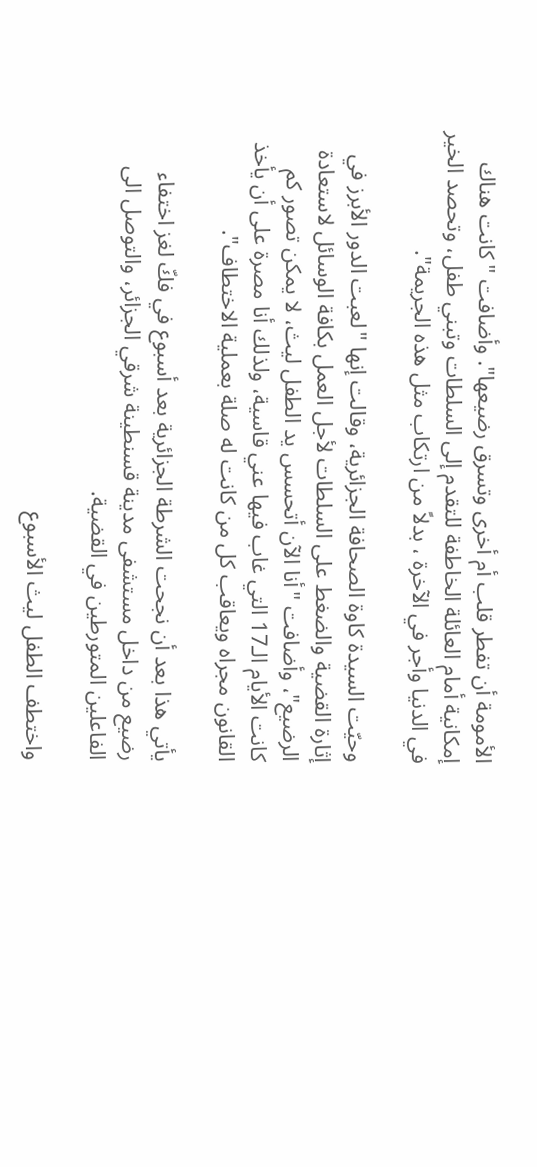الأمومة أن تفطر قلب أم أخرى وتسرق رضيعها". وأضافت "كانت هناك إمكانية أمام العائلة الخاطفة للتقدم إلى السلطات وتبني طفل، وتحصد الخير في الدنيا وأجر في الآخرة ، بدلاً من ارتكاب مثل هذه الجريمة".

وحيّت السيدة كاوة الصحافة الجزائرية، وقالت إنها "لعبت الدور الأبرز في إثارة القضية والضغط على السلطات لأجل العمل بكافة الوسائل لاستعادة الرضيع"، وأضافت "أنا الآن أتحسس يد الطفل ليث، لا يمكن تصور كم كانت الأيام الـ17 التي غاب فيها عني قاسية، ولذلك أنا مصرة على أن يأخذ القانون مجراه ويعاقب كل من كانت له صلة بعملية الاختطاف".

يأتي هذا بعد أن نجحت الشرطة الجزائرية بعد أسبوع في فكّ لغز اختفاء رضيع من داخل مستشفى مدينة قسنطينة شرقي الجزائر، والتوصل الى الفاعلين المتورطين في القضية.

واختطف الطفل ليث الأسبوع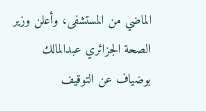الماضي من المستشفى، وأعلن وزير الصحة الجزائري عبدالمالك بوضياف عن التوقيف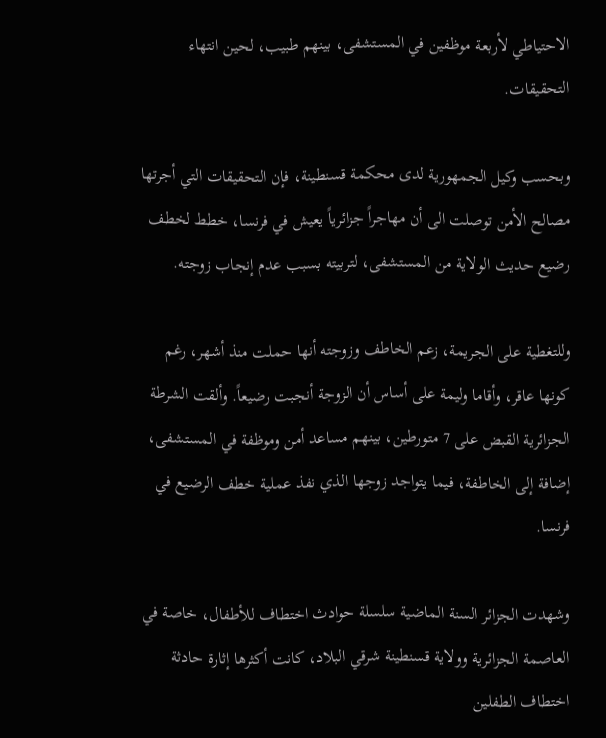الاحتياطي لأربعة موظفين في المستشفى، بينهم طبيب، لحين انتهاء التحقيقات.

وبحسب وكيل الجمهورية لدى محكمة قسنطينة، فإن التحقيقات التي أجرتها مصالح الأمن توصلت الى أن مهاجراً جزائرياً يعيش في فرنسا، خطط لخطف رضيع حديث الولاية من المستشفى، لتربيته بسبب عدم إنجاب زوجته.

وللتغطية على الجريمة، زعم الخاطف وزوجته أنها حملت منذ أشهر، رغم كونها عاقر، وأقاما وليمة على أساس أن الزوجة أنجبت رضيعاً. وألقت الشرطة الجزائرية القبض على 7 متورطين، بينهم مساعد أمن وموظفة في المستشفى، إضافة إلى الخاطفة، فيما يتواجد زوجها الذي نفذ عملية خطف الرضيع في فرنسا.

وشهدت الجزائر السنة الماضية سلسلة حوادث اختطاف للأطفال، خاصة في العاصمة الجزائرية وولاية قسنطينة شرقي البلاد، كانت أكثرها إثارة حادثة اختطاف الطفلين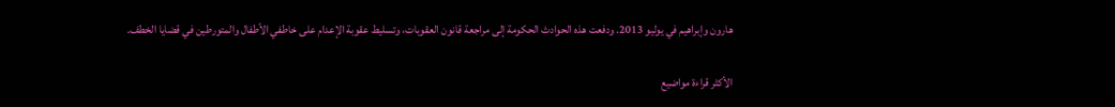هارون وإبراهيم في يوليو 2013. ودفعت هذه الحوادث الحكومة إلى مراجعة قانون العقوبات، وتسليط عقوبة الإعدام على خاطفي الأطفال والمتورطين في قضايا الخطف.

الأكثر قراءة مواضيع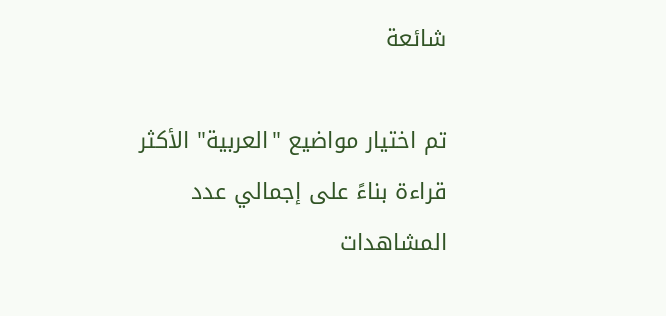شائعة

تم اختيار مواضيع "العربية" الأكثر قراءة بناءً على إجمالي عدد المشاهدات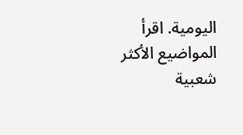اليومية. اقرأ المواضيع الأكثر شعبية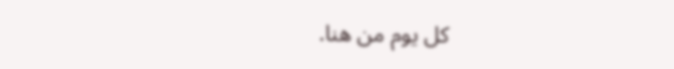كل يوم من هنا.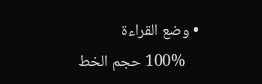• وضع القراءة
    100% حجم الخط